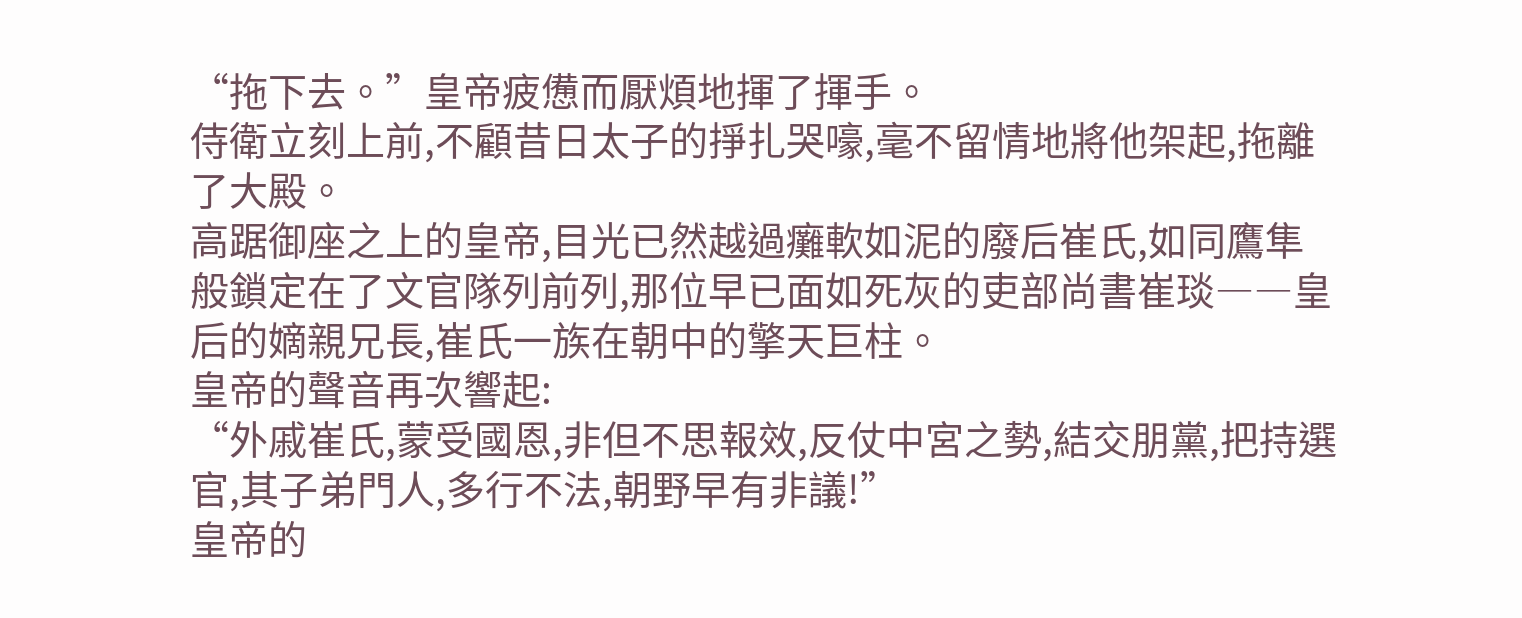“拖下去。”皇帝疲憊而厭煩地揮了揮手。
侍衛立刻上前,不顧昔日太子的掙扎哭嚎,毫不留情地將他架起,拖離了大殿。
高踞御座之上的皇帝,目光已然越過癱軟如泥的廢后崔氏,如同鷹隼般鎖定在了文官隊列前列,那位早已面如死灰的吏部尚書崔琰――皇后的嫡親兄長,崔氏一族在朝中的擎天巨柱。
皇帝的聲音再次響起:
“外戚崔氏,蒙受國恩,非但不思報效,反仗中宮之勢,結交朋黨,把持選官,其子弟門人,多行不法,朝野早有非議!”
皇帝的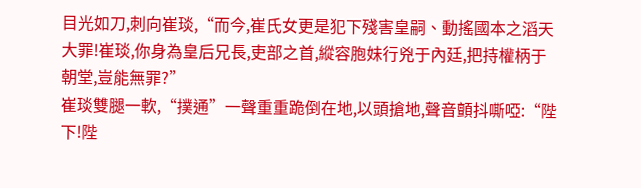目光如刀,刺向崔琰,“而今,崔氏女更是犯下殘害皇嗣、動搖國本之滔天大罪!崔琰,你身為皇后兄長,吏部之首,縱容胞妹行兇于內廷,把持權柄于朝堂,豈能無罪?”
崔琰雙腿一軟,“撲通”一聲重重跪倒在地,以頭搶地,聲音顫抖嘶啞:“陛下!陛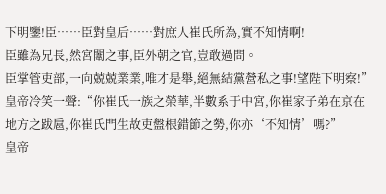下明鑒!臣……臣對皇后……對庶人崔氏所為,實不知情啊!
臣雖為兄長,然宮闈之事,臣外朝之官,豈敢過問。
臣掌管吏部,一向兢兢業業,唯才是舉,絕無結黨營私之事!望陛下明察!”
皇帝冷笑一聲:“你崔氏一族之榮華,半數系于中宮,你崔家子弟在京在地方之跋扈,你崔氏門生故吏盤根錯節之勢,你亦‘不知情’嗎?”
皇帝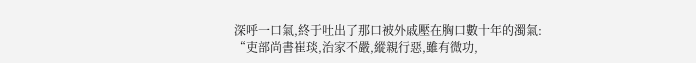深呼一口氣,終于吐出了那口被外戚壓在胸口數十年的濁氣:
“吏部尚書崔琰,治家不嚴,縱親行惡,雖有微功,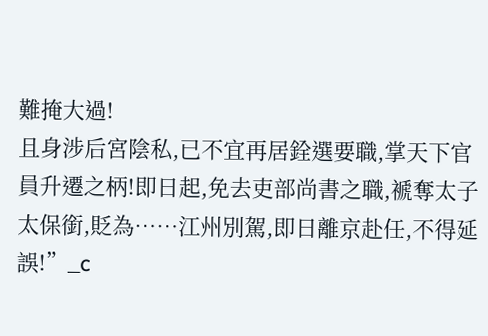難掩大過!
且身涉后宮陰私,已不宜再居銓選要職,掌天下官員升遷之柄!即日起,免去吏部尚書之職,褫奪太子太保銜,貶為……江州別駕,即日離京赴任,不得延誤!”_c